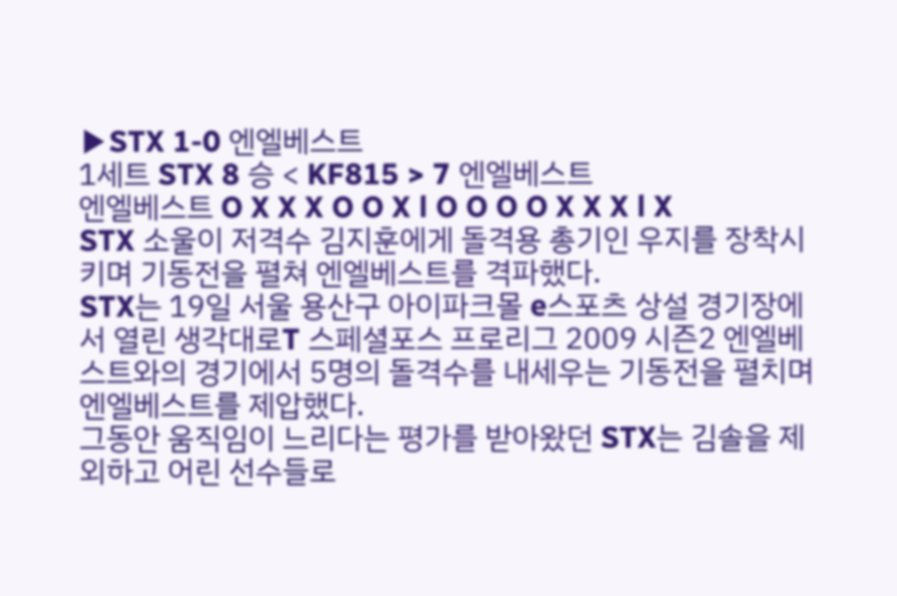▶STX 1-0 엔엘베스트
1세트 STX 8 승 < KF815 > 7 엔엘베스트
엔엘베스트 O X X X O O X l O O O O X X X l X
STX 소울이 저격수 김지훈에게 돌격용 총기인 우지를 장착시키며 기동전을 펼쳐 엔엘베스트를 격파했다.
STX는 19일 서울 용산구 아이파크몰 e스포츠 상설 경기장에서 열린 생각대로T 스페셜포스 프로리그 2009 시즌2 엔엘베스트와의 경기에서 5명의 돌격수를 내세우는 기동전을 펼치며 엔엘베스트를 제압했다.
그동안 움직임이 느리다는 평가를 받아왔던 STX는 김솔을 제외하고 어린 선수들로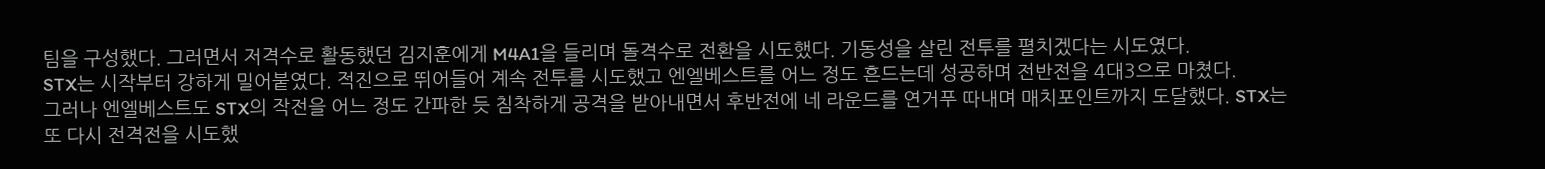팀을 구성했다. 그러면서 저격수로 활동했던 김지훈에게 M4A1을 들리며 돌격수로 전환을 시도했다. 기동성을 살린 전투를 펼치겠다는 시도였다.
STX는 시작부터 강하게 밀어붙였다. 적진으로 뛰어들어 계속 전투를 시도했고 엔엘베스트를 어느 정도 흔드는데 성공하며 전반전을 4대3으로 마쳤다.
그러나 엔엘베스트도 STX의 작전을 어느 정도 간파한 듯 침착하게 공격을 받아내면서 후반전에 네 라운드를 연거푸 따내며 매치포인트까지 도달했다. STX는 또 다시 전격전을 시도했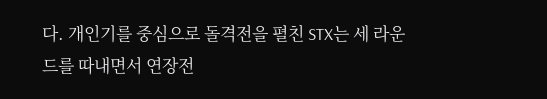다. 개인기를 중심으로 돌격전을 펼친 STX는 세 라운드를 따내면서 연장전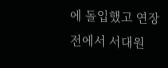에 돌입했고 연장전에서 서대원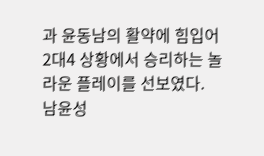과 윤동남의 활약에 힘입어 2대4 상황에서 승리하는 놀라운 플레이를 선보였다.
남윤성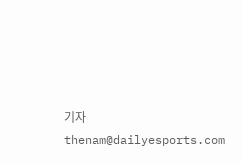기자 thenam@dailyesports.com